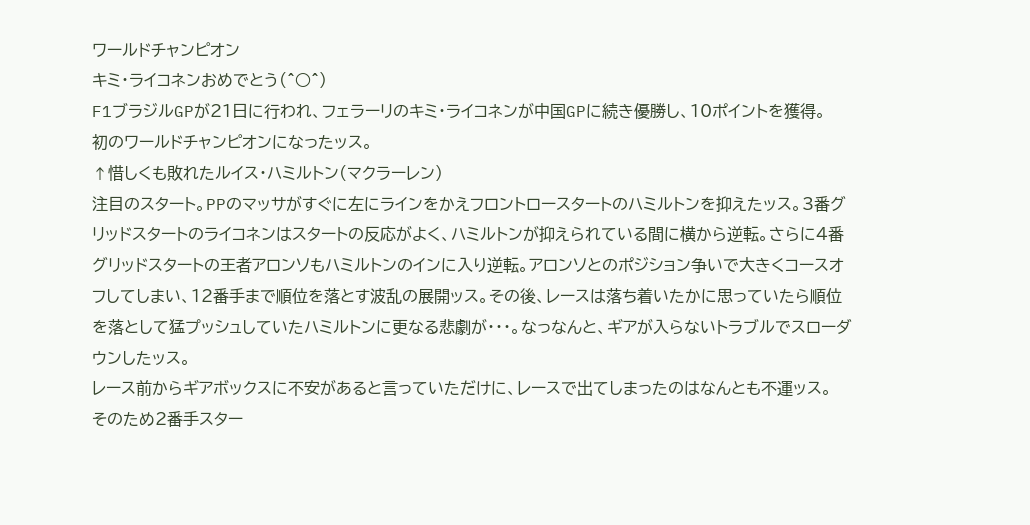ワールドチャンピオン
キミ・ライコネンおめでとう(^○^)
F1ブラジルGPが21日に行われ、フェラーリのキミ・ライコネンが中国GPに続き優勝し、10ポイントを獲得。
初のワールドチャンピオンになったッス。
↑惜しくも敗れたルイス・ハミルトン(マクラーレン)
注目のスタート。PPのマッサがすぐに左にラインをかえフロントロースタートのハミルトンを抑えたッス。3番グリッドスタートのライコネンはスタートの反応がよく、ハミルトンが抑えられている間に横から逆転。さらに4番グリッドスタートの王者アロンソもハミルトンのインに入り逆転。アロンソとのポジション争いで大きくコースオフしてしまい、12番手まで順位を落とす波乱の展開ッス。その後、レースは落ち着いたかに思っていたら順位を落として猛プッシュしていたハミルトンに更なる悲劇が・・・。なっなんと、ギアが入らないトラブルでスローダウンしたッス。
レース前からギアボックスに不安があると言っていただけに、レースで出てしまったのはなんとも不運ッス。
そのため2番手スター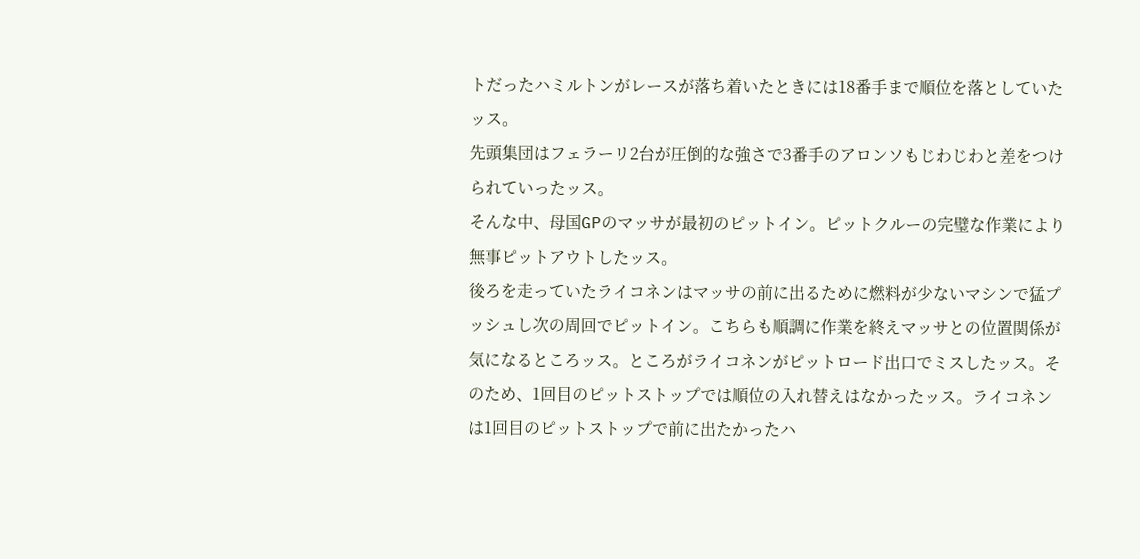トだったハミルトンがレースが落ち着いたときには18番手まで順位を落としていたッス。
先頭集団はフェラーリ2台が圧倒的な強さで3番手のアロンソもじわじわと差をつけられていったッス。
そんな中、母国GPのマッサが最初のピットイン。ピットクルーの完璧な作業により無事ピットアウトしたッス。
後ろを走っていたライコネンはマッサの前に出るために燃料が少ないマシンで猛プッシュし次の周回でピットイン。こちらも順調に作業を終えマッサとの位置関係が気になるところッス。ところがライコネンがピットロード出口でミスしたッス。そのため、1回目のピットストップでは順位の入れ替えはなかったッス。ライコネンは1回目のピットストップで前に出たかったハ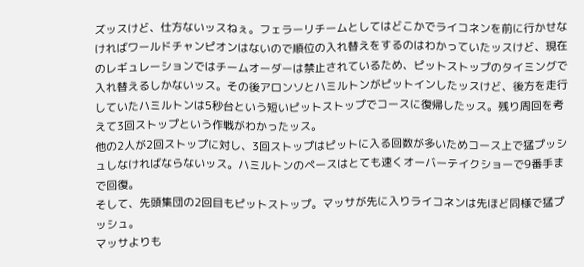ズッスけど、仕方ないッスねぇ。フェラーリチームとしてはどこかでライコネンを前に行かせなければワールドチャンピオンはないので順位の入れ替えをするのはわかっていたッスけど、現在のレギュレーションではチームオーダーは禁止されているため、ピットストップのタイミングで入れ替えるしかないッス。その後アロンソとハミルトンがピットインしたッスけど、後方を走行していたハミルトンは5秒台という短いピットストップでコースに復帰したッス。残り周回を考えて3回ストップという作戦がわかったッス。
他の2人が2回ストップに対し、3回ストップはピットに入る回数が多いためコース上で猛プッシュしなければならないッス。ハミルトンのペースはとても速くオーバーテイクショーで9番手まで回復。
そして、先頭集団の2回目もピットストップ。マッサが先に入りライコネンは先ほど同様で猛プッシュ。
マッサよりも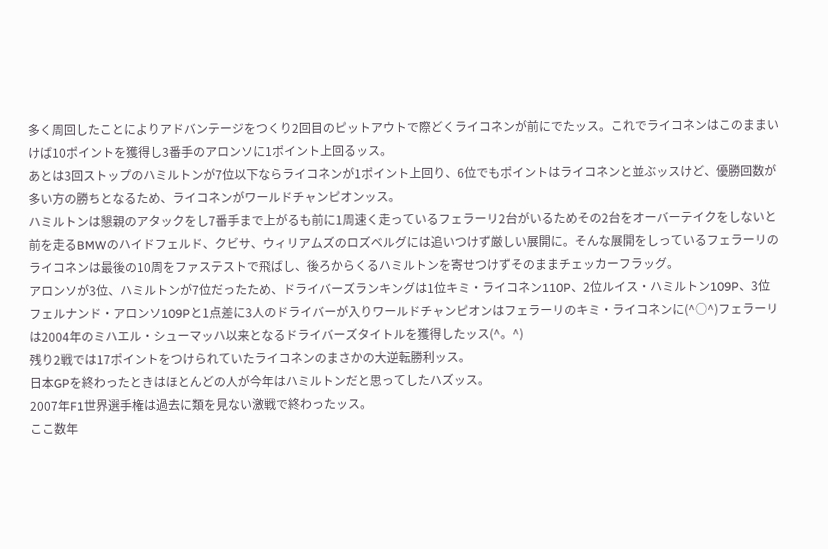多く周回したことによりアドバンテージをつくり2回目のピットアウトで際どくライコネンが前にでたッス。これでライコネンはこのままいけば10ポイントを獲得し3番手のアロンソに1ポイント上回るッス。
あとは3回ストップのハミルトンが7位以下ならライコネンが1ポイント上回り、6位でもポイントはライコネンと並ぶッスけど、優勝回数が多い方の勝ちとなるため、ライコネンがワールドチャンピオンッス。
ハミルトンは懇親のアタックをし7番手まで上がるも前に1周速く走っているフェラーリ2台がいるためその2台をオーバーテイクをしないと前を走るBMWのハイドフェルド、クビサ、ウィリアムズのロズベルグには追いつけず厳しい展開に。そんな展開をしっているフェラーリのライコネンは最後の10周をファステストで飛ばし、後ろからくるハミルトンを寄せつけずそのままチェッカーフラッグ。
アロンソが3位、ハミルトンが7位だったため、ドライバーズランキングは1位キミ・ライコネン110P、2位ルイス・ハミルトン109P、3位フェルナンド・アロンソ109Pと1点差に3人のドライバーが入りワールドチャンピオンはフェラーリのキミ・ライコネンに(^○^)フェラーリは2004年のミハエル・シューマッハ以来となるドライバーズタイトルを獲得したッス(^。^)
残り2戦では17ポイントをつけられていたライコネンのまさかの大逆転勝利ッス。
日本GPを終わったときはほとんどの人が今年はハミルトンだと思ってしたハズッス。
2007年F1世界選手権は過去に類を見ない激戦で終わったッス。
ここ数年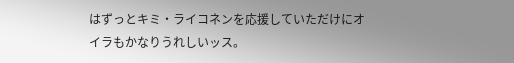はずっとキミ・ライコネンを応援していただけにオイラもかなりうれしいッス。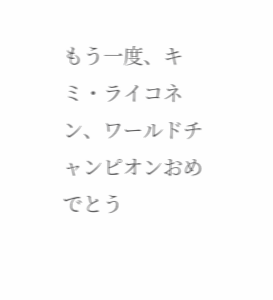もう一度、キミ・ライコネン、ワールドチャンピオンおめでとう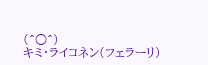(^○^)
キミ・ライコネン(フェラーリ)